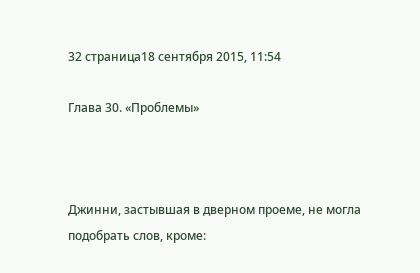32 страница18 сентября 2015, 11:54

Глава 30. «Проблемы»



Джинни, застывшая в дверном проеме, не могла подобрать слов, кроме: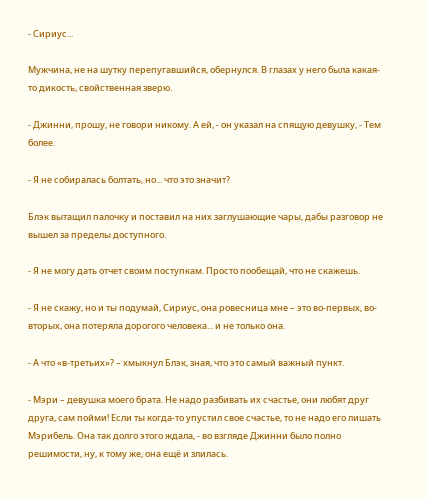- Сириус...

Мужчина, не на шутку перепугавшийся, обернулся. В глазах у него была какая-то дикость, свойственная зверю.

- Джинни, прошу, не говори никому. А ей, - он указал на спящую девушку, - Тем более.

- Я не собиралась болтать, но... что это значит?

Блэк вытащил палочку и поставил на них заглушающие чары, дабы разговор не вышел за пределы доступного.

- Я не могу дать отчет своим поступкам. Просто пообещай, что не скажешь.

- Я не скажу, но и ты подумай, Сириус, она ровесница мне – это во-первых, во-вторых, она потеряла дорогого человека... и не только она.

- А что «в-третьих»? – хмыкнул Блэк, зная, что это самый важный пункт.

- Мэри – девушка моего брата. Не надо разбивать их счастье, они любят друг друга, сам пойми! Если ты когда-то упустил свое счастье, то не надо его лишать Мэрибель. Она так долго этого ждала, - во взгляде Джинни было полно решимости, ну, к тому же, она ещё и злилась.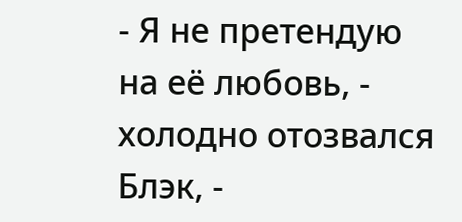- Я не претендую на её любовь, - холодно отозвался Блэк, -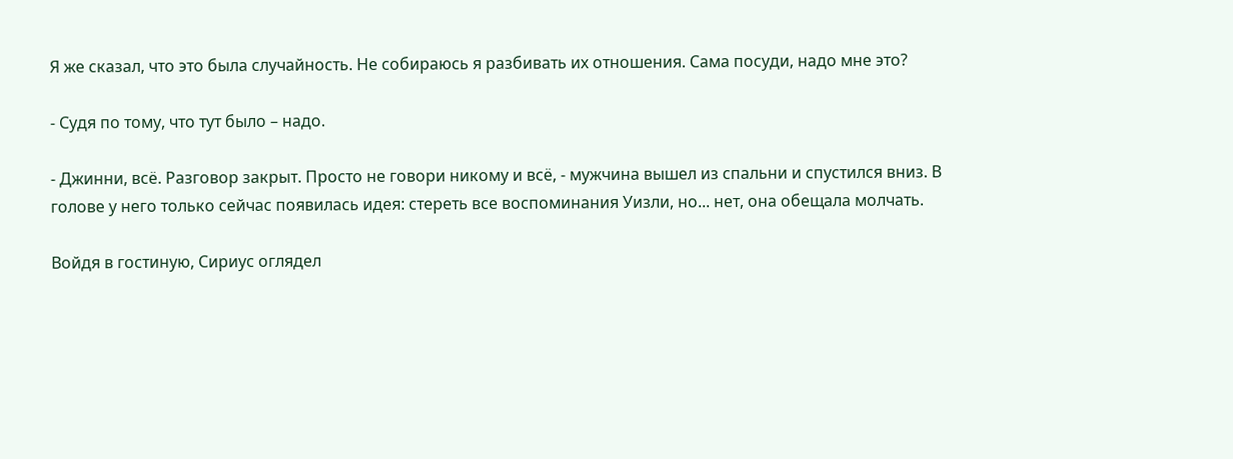Я же сказал, что это была случайность. Не собираюсь я разбивать их отношения. Сама посуди, надо мне это?

- Судя по тому, что тут было – надо.

- Джинни, всё. Разговор закрыт. Просто не говори никому и всё, - мужчина вышел из спальни и спустился вниз. В голове у него только сейчас появилась идея: стереть все воспоминания Уизли, но... нет, она обещала молчать.

Войдя в гостиную, Сириус оглядел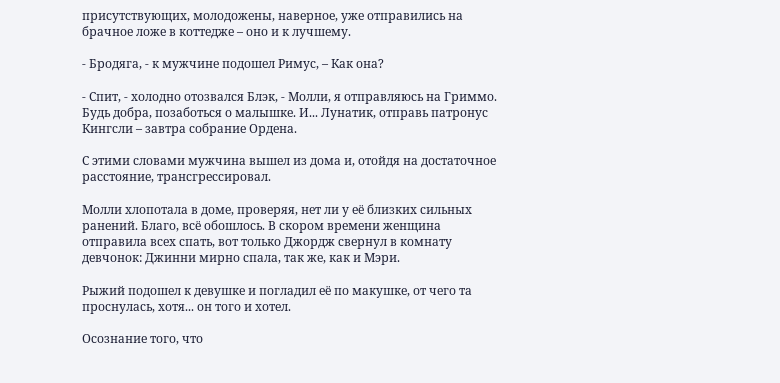присутствующих, молодожены, наверное, уже отправились на брачное ложе в коттедже – оно и к лучшему.

- Бродяга, - к мужчине подошел Римус, – Как она?

- Спит, - холодно отозвался Блэк, - Молли, я отправляюсь на Гриммо. Будь добра, позаботься о малышке. И... Лунатик, отправь патронус Кингсли – завтра собрание Ордена.

С этими словами мужчина вышел из дома и, отойдя на достаточное расстояние, трансгрессировал.

Молли хлопотала в доме, проверяя, нет ли у её близких сильных ранений. Благо, всё обошлось. В скором времени женщина отправила всех спать, вот только Джордж свернул в комнату девчонок: Джинни мирно спала, так же, как и Мэри.

Рыжий подошел к девушке и погладил её по макушке, от чего та проснулась, хотя... он того и хотел.

Осознание того, что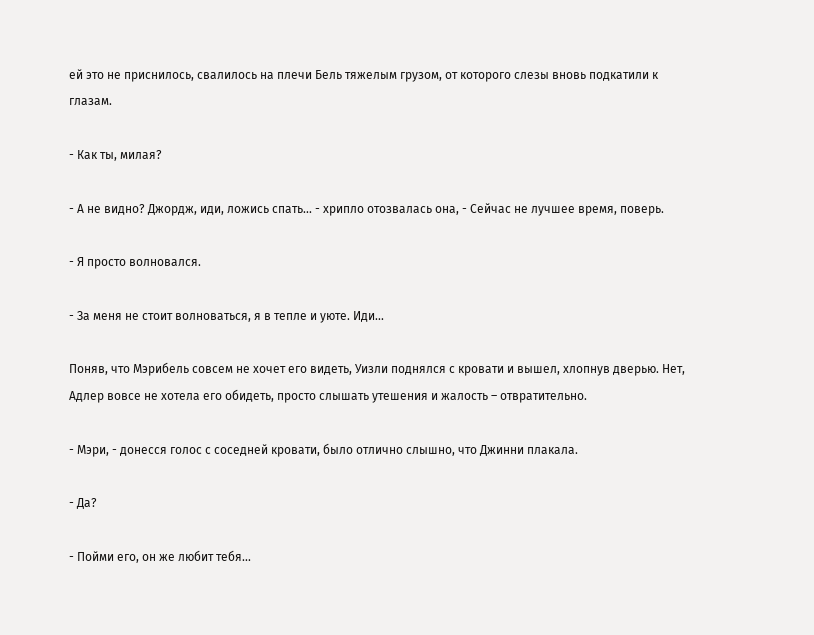ей это не приснилось, свалилось на плечи Бель тяжелым грузом, от которого слезы вновь подкатили к глазам.

- Как ты, милая?

- А не видно? Джордж, иди, ложись спать... - хрипло отозвалась она, - Сейчас не лучшее время, поверь.

- Я просто волновался.

- За меня не стоит волноваться, я в тепле и уюте. Иди...

Поняв, что Мэрибель совсем не хочет его видеть, Уизли поднялся с кровати и вышел, хлопнув дверью. Нет, Адлер вовсе не хотела его обидеть, просто слышать утешения и жалость – отвратительно.

- Мэри, - донесся голос с соседней кровати, было отлично слышно, что Джинни плакала.

- Да?

- Пойми его, он же любит тебя...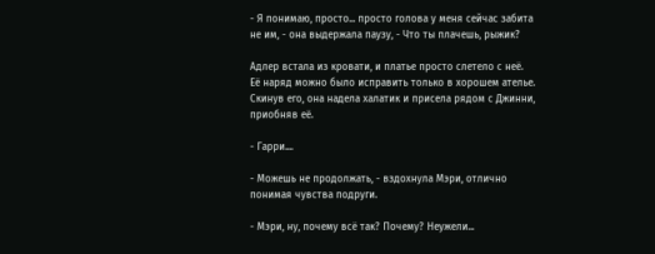- Я понимаю, просто... просто голова у меня сейчас забита не им, - она выдержала паузу, - Что ты плачешь, рыжик?

Адлер встала из кровати, и платье просто слетело с неё. Её наряд можно было исправить только в хорошем ателье. Скинув его, она надела халатик и присела рядом с Джинни, приобняв её.

- Гарри....

- Можешь не продолжать, - вздохнула Мэри, отлично понимая чувства подруги.

- Мэри, ну, почему всё так? Почему? Неужели...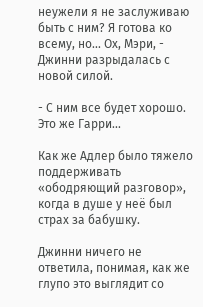неужели я не заслуживаю быть с ним? Я готова ко всему, но... Ох, Мэри, - Джинни разрыдалась с новой силой.

- С ним все будет хорошо. Это же Гарри...

Как же Адлер было тяжело поддерживать «ободряющий разговор», когда в душе у неё был страх за бабушку.

Джинни ничего не ответила, понимая, как же глупо это выглядит со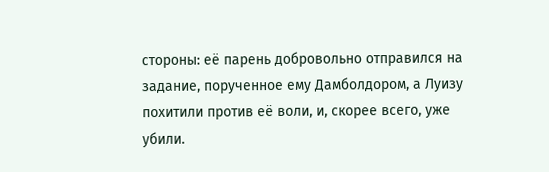стороны: её парень добровольно отправился на задание, порученное ему Дамболдором, а Луизу похитили против её воли, и, скорее всего, уже убили.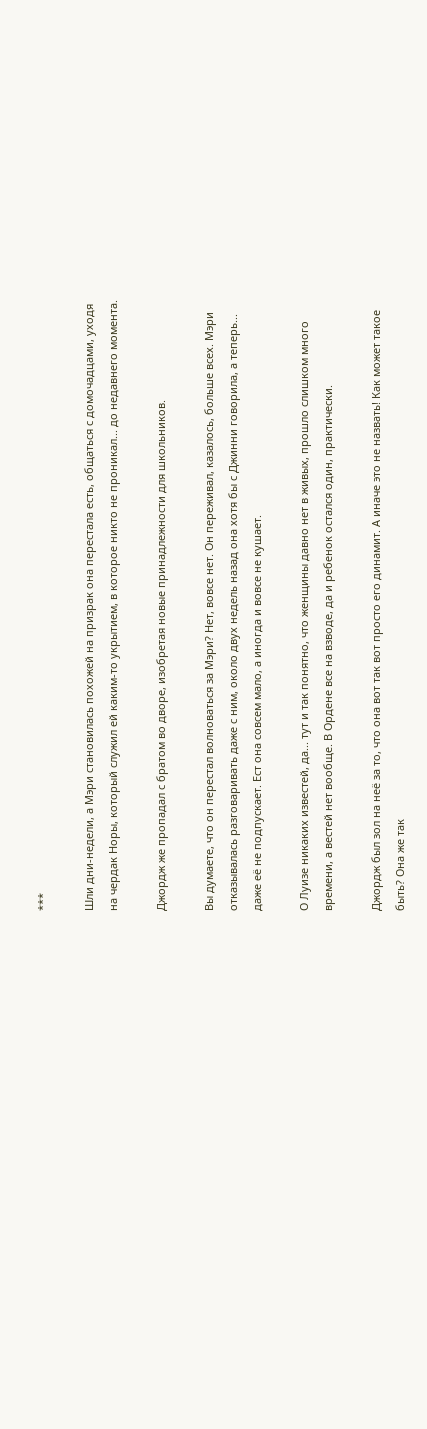***

Шли дни-недели, а Мэри становилась похожей на призрак она перестала есть, общаться с домочадцами, уходя на чердак Норы, который служил ей каким-то укрытием, в которое никто не проникал... до недавнего момента.

Джордж же пропадал с братом во дворе, изобретая новые принадлежности для школьников.

Вы думаете, что он перестал волноваться за Мэри? Нет, вовсе нет. Он переживал, казалось, больше всех. Мэри отказывалась разговаривать даже с ним, около двух недель назад она хотя бы с Джинни говорила, а теперь... даже её не подпускает. Ест она совсем мало, а иногда и вовсе не кушает.

О Луизе никаких известей, да... тут и так понятно, что женщины давно нет в живых, прошло слишком много времени, а вестей нет вообще. В Ордене все на взводе, да и ребенок остался один, практически.

Джордж был зол на неё за то, что она вот так вот просто его динамит. А иначе это не назвать! Как может такое быть? Она же так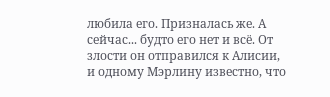любила его. Призналась же. А сейчас... будто его нет и всё. От злости он отправился к Алисии, и одному Мэрлину известно, что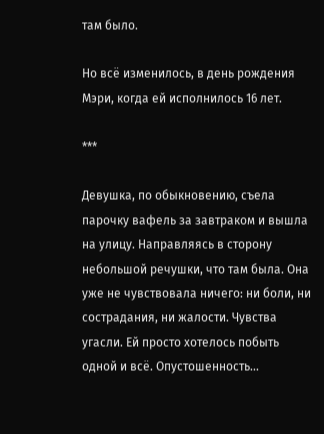там было.

Но всё изменилось, в день рождения Мэри, когда ей исполнилось 16 лет.

***

Девушка, по обыкновению, съела парочку вафель за завтраком и вышла на улицу. Направляясь в сторону небольшой речушки, что там была. Она уже не чувствовала ничего: ни боли, ни сострадания, ни жалости. Чувства угасли. Ей просто хотелось побыть одной и всё. Опустошенность...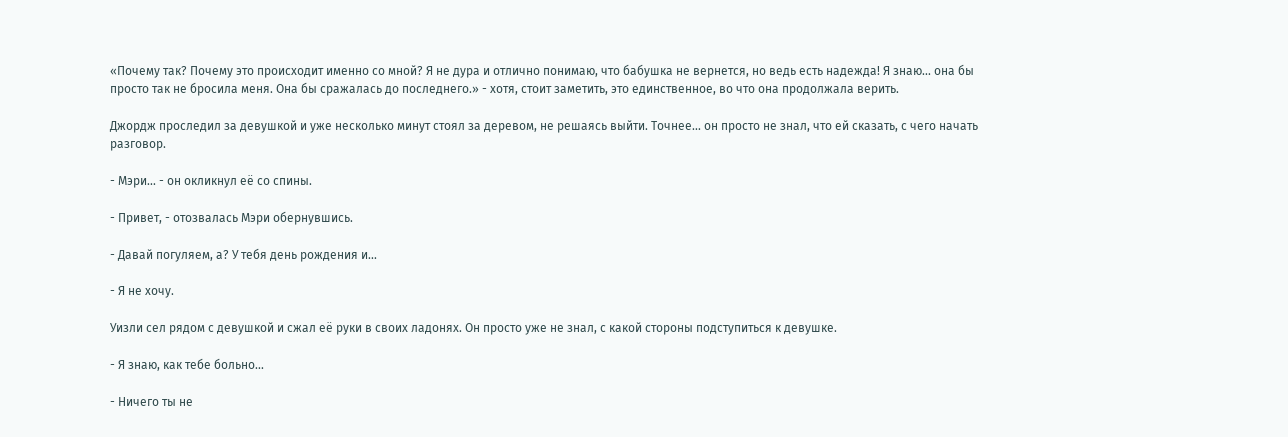«Почему так? Почему это происходит именно со мной? Я не дура и отлично понимаю, что бабушка не вернется, но ведь есть надежда! Я знаю... она бы просто так не бросила меня. Она бы сражалась до последнего.» - хотя, стоит заметить, это единственное, во что она продолжала верить.

Джордж проследил за девушкой и уже несколько минут стоял за деревом, не решаясь выйти. Точнее... он просто не знал, что ей сказать, с чего начать разговор.

- Мэри... - он окликнул её со спины.

- Привет, - отозвалась Мэри обернувшись.

- Давай погуляем, а? У тебя день рождения и...

- Я не хочу.

Уизли сел рядом с девушкой и сжал её руки в своих ладонях. Он просто уже не знал, с какой стороны подступиться к девушке.

- Я знаю, как тебе больно...

- Ничего ты не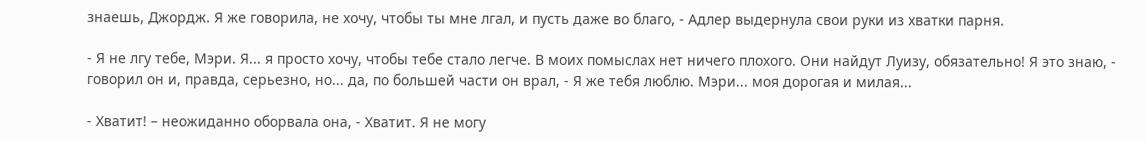знаешь, Джордж. Я же говорила, не хочу, чтобы ты мне лгал, и пусть даже во благо, - Адлер выдернула свои руки из хватки парня.

- Я не лгу тебе, Мэри. Я... я просто хочу, чтобы тебе стало легче. В моих помыслах нет ничего плохого. Они найдут Луизу, обязательно! Я это знаю, - говорил он и, правда, серьезно, но... да, по большей части он врал, - Я же тебя люблю. Мэри... моя дорогая и милая...

- Хватит! – неожиданно оборвала она, - Хватит. Я не могу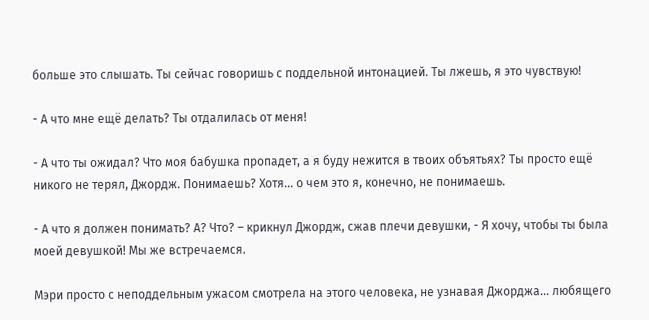больше это слышать. Ты сейчас говоришь с поддельной интонацией. Ты лжешь, я это чувствую!

- А что мне ещё делать? Ты отдалилась от меня!

- А что ты ожидал? Что моя бабушка пропадет, а я буду нежится в твоих объятьях? Ты просто ещё никого не терял, Джордж. Понимаешь? Хотя... о чем это я, конечно, не понимаешь.

- А что я должен понимать? А? Что? – крикнул Джордж, сжав плечи девушки, - Я хочу, чтобы ты была моей девушкой! Мы же встречаемся.

Мэри просто с неподдельным ужасом смотрела на этого человека, не узнавая Джорджа... любящего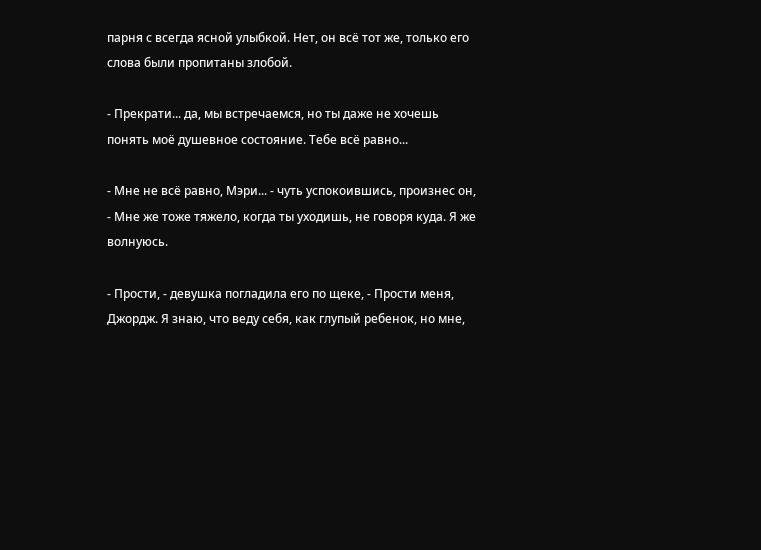парня с всегда ясной улыбкой. Нет, он всё тот же, только его слова были пропитаны злобой.

- Прекрати... да, мы встречаемся, но ты даже не хочешь понять моё душевное состояние. Тебе всё равно...

- Мне не всё равно, Мэри... - чуть успокоившись, произнес он, - Мне же тоже тяжело, когда ты уходишь, не говоря куда. Я же волнуюсь.

- Прости, - девушка погладила его по щеке, - Прости меня, Джордж. Я знаю, что веду себя, как глупый ребенок, но мне,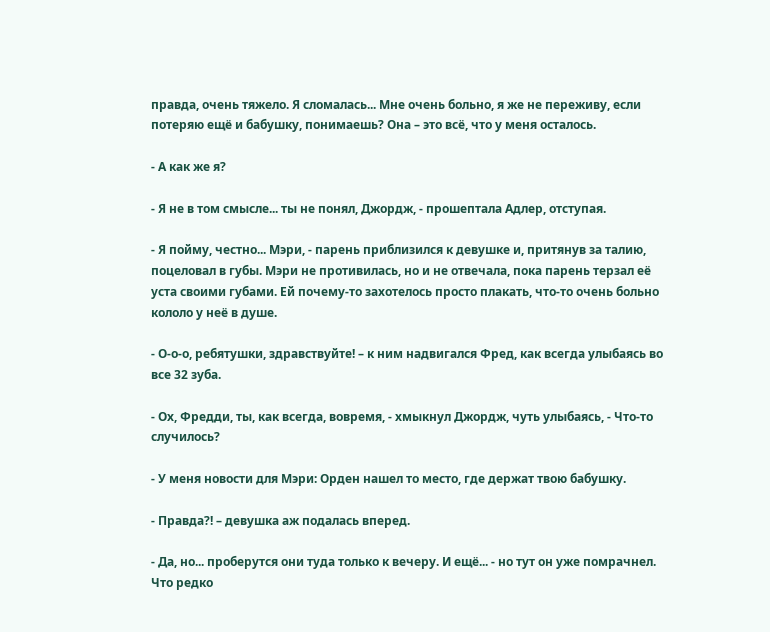правда, очень тяжело. Я сломалась... Мне очень больно, я же не переживу, если потеряю ещё и бабушку, понимаешь? Она – это всё, что у меня осталось.

- А как же я?

- Я не в том смысле... ты не понял, Джордж, - прошептала Адлер, отступая.

- Я пойму, честно... Мэри, - парень приблизился к девушке и, притянув за талию, поцеловал в губы. Мэри не противилась, но и не отвечала, пока парень терзал её уста своими губами. Ей почему-то захотелось просто плакать, что-то очень больно кололо у неё в душе.

- О-о-о, ребятушки, здравствуйте! – к ним надвигался Фред, как всегда улыбаясь во все 32 зуба.

- Ох, Фредди, ты, как всегда, вовремя, - хмыкнул Джордж, чуть улыбаясь, - Что-то случилось?

- У меня новости для Мэри: Орден нашел то место, где держат твою бабушку.

- Правда?! – девушка аж подалась вперед.

- Да, но... проберутся они туда только к вечеру. И ещё... - но тут он уже помрачнел. Что редко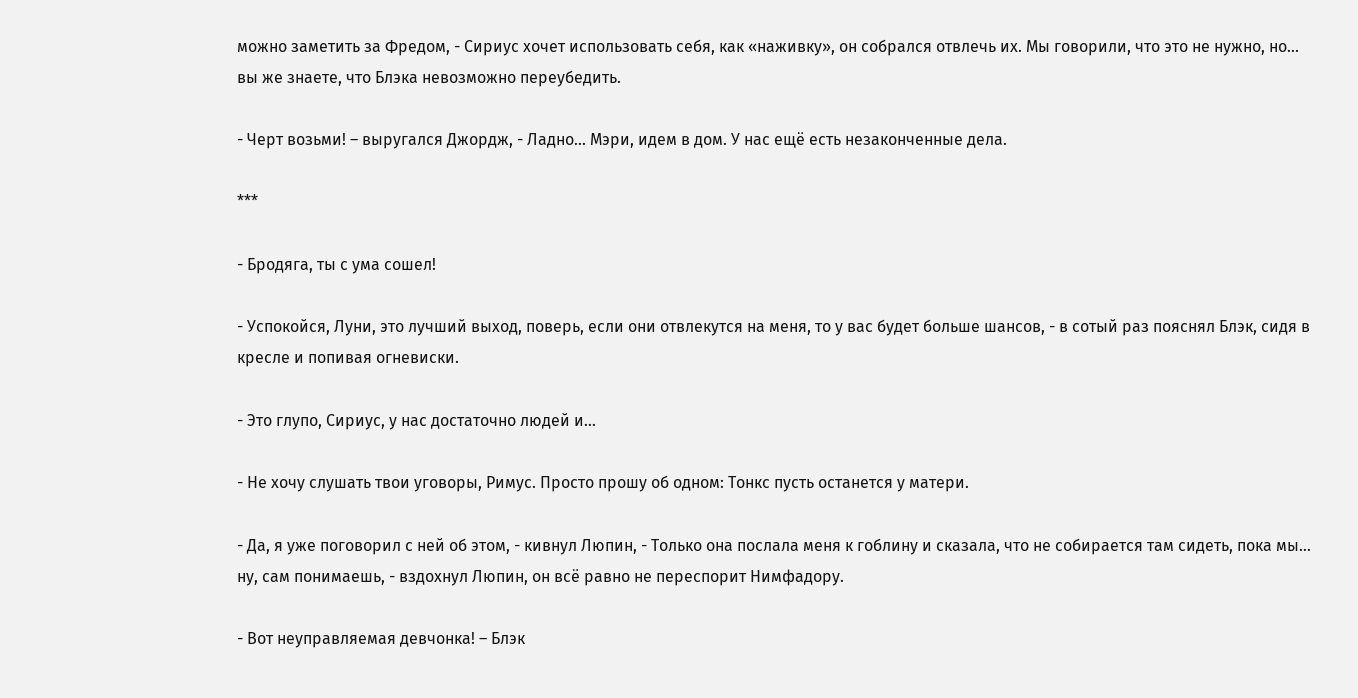можно заметить за Фредом, - Сириус хочет использовать себя, как «наживку», он собрался отвлечь их. Мы говорили, что это не нужно, но... вы же знаете, что Блэка невозможно переубедить.

- Черт возьми! – выругался Джордж, - Ладно... Мэри, идем в дом. У нас ещё есть незаконченные дела.

***

- Бродяга, ты с ума сошел!

- Успокойся, Луни, это лучший выход, поверь, если они отвлекутся на меня, то у вас будет больше шансов, - в сотый раз пояснял Блэк, сидя в кресле и попивая огневиски.

- Это глупо, Сириус, у нас достаточно людей и...

- Не хочу слушать твои уговоры, Римус. Просто прошу об одном: Тонкс пусть останется у матери.

- Да, я уже поговорил с ней об этом, - кивнул Люпин, - Только она послала меня к гоблину и сказала, что не собирается там сидеть, пока мы... ну, сам понимаешь, - вздохнул Люпин, он всё равно не переспорит Нимфадору.

- Вот неуправляемая девчонка! – Блэк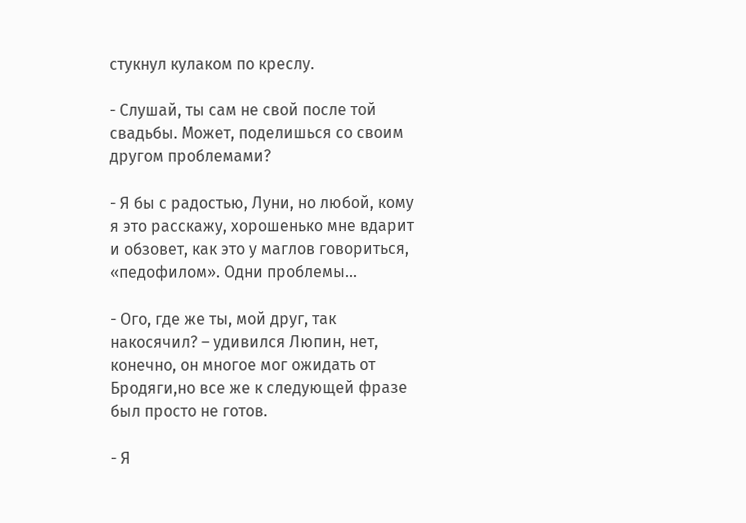стукнул кулаком по креслу.

- Слушай, ты сам не свой после той свадьбы. Может, поделишься со своим другом проблемами?

- Я бы с радостью, Луни, но любой, кому я это расскажу, хорошенько мне вдарит и обзовет, как это у маглов говориться, «педофилом». Одни проблемы...

- Ого, где же ты, мой друг, так накосячил? – удивился Люпин, нет, конечно, он многое мог ожидать от Бродяги,но все же к следующей фразе был просто не готов.

- Я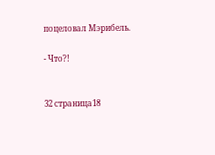поцеловал Мэрибель.

- Что?!


32 страница18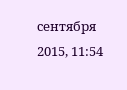сентября 2015, 11:54